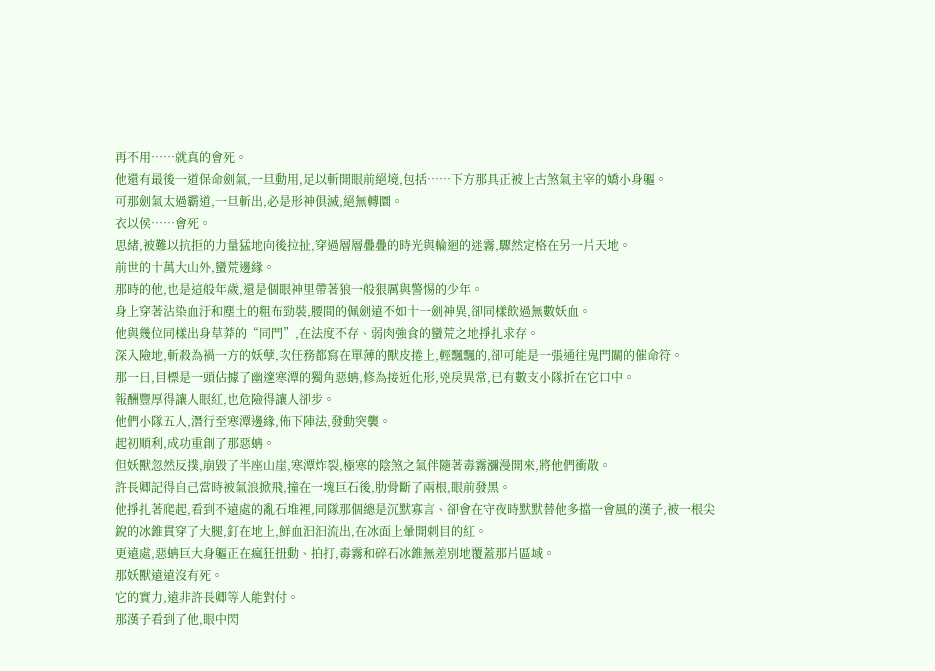再不用……就真的會死。
他還有最後一道保命劍氣,一旦動用,足以斬開眼前絕境,包括……下方那具正被上古煞氣主宰的嬌小身軀。
可那劍氣太過霸道,一旦斬出,必是形神俱滅,絕無轉圜。
衣以侯……會死。
思緒,被難以抗拒的力量猛地向後拉扯,穿過層層疊疊的時光與輪迴的迷霧,驟然定格在另一片天地。
前世的十萬大山外,蠻荒邊緣。
那時的他,也是這般年歲,還是個眼神里帶著狼一般狠厲與警惕的少年。
身上穿著沾染血汙和塵土的粗布勁裝,腰間的佩劍遠不如十一劍神異,卻同樣飲過無數妖血。
他與幾位同樣出身草莽的“同門”,在法度不存、弱肉強食的蠻荒之地掙扎求存。
深入險地,斬殺為禍一方的妖孽,次任務都寫在單薄的獸皮捲上,輕飄飄的,卻可能是一張通往鬼門關的催命符。
那一日,目標是一頭佔據了幽邃寒潭的獨角惡蚺,修為接近化形,兇戾異常,已有數支小隊折在它口中。
報酬豐厚得讓人眼紅,也危險得讓人卻步。
他們小隊五人,潛行至寒潭邊緣,佈下陣法,發動突襲。
起初順利,成功重創了那惡蚺。
但妖獸忽然反撲,崩毀了半座山崖,寒潭炸裂,極寒的陰煞之氣伴隨著毒霧瀰漫開來,將他們衝散。
許長卿記得自己當時被氣浪掀飛,撞在一塊巨石後,肋骨斷了兩根,眼前發黑。
他掙扎著爬起,看到不遠處的亂石堆裡,同隊那個總是沉默寡言、卻會在守夜時默默替他多擋一會風的漢子,被一根尖銳的冰錐貫穿了大腿,釘在地上,鮮血汩汩流出,在冰面上暈開刺目的紅。
更遠處,惡蚺巨大身軀正在瘋狂扭動、拍打,毒霧和碎石冰錐無差別地覆蓋那片區域。
那妖獸遠遠沒有死。
它的實力,遠非許長卿等人能對付。
那漢子看到了他,眼中閃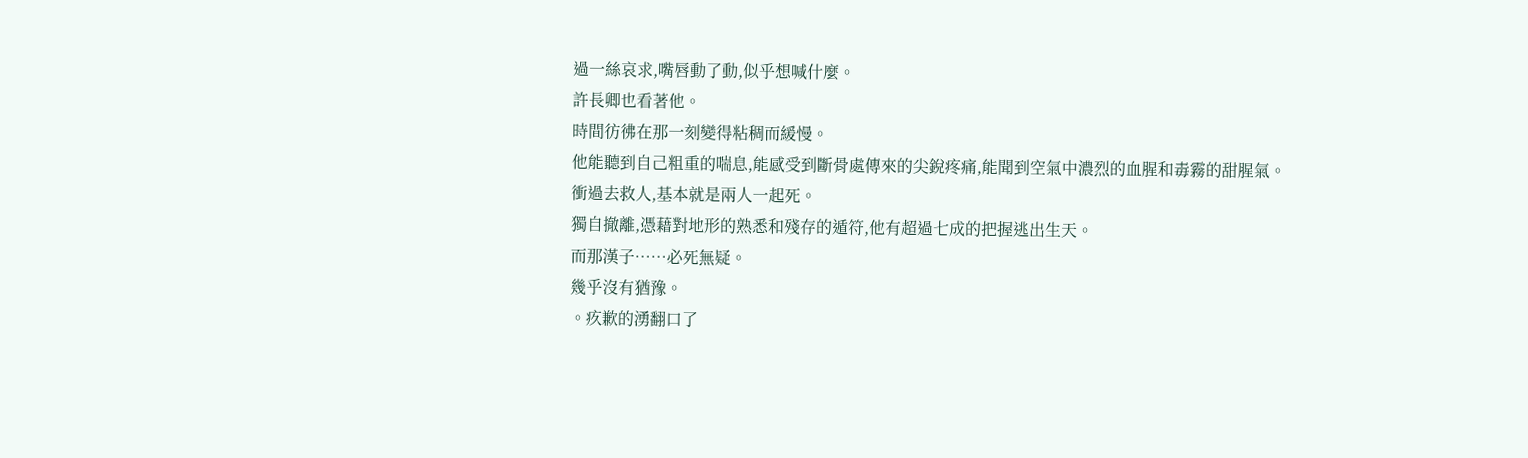過一絲哀求,嘴唇動了動,似乎想喊什麼。
許長卿也看著他。
時間彷彿在那一刻變得粘稠而緩慢。
他能聽到自己粗重的喘息,能感受到斷骨處傳來的尖銳疼痛,能聞到空氣中濃烈的血腥和毒霧的甜腥氣。
衝過去救人,基本就是兩人一起死。
獨自撤離,憑藉對地形的熟悉和殘存的遁符,他有超過七成的把握逃出生天。
而那漢子……必死無疑。
幾乎沒有猶豫。
。疚歉的湧翻口了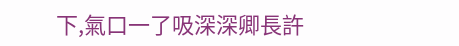下,氣口一了吸深深卿長許